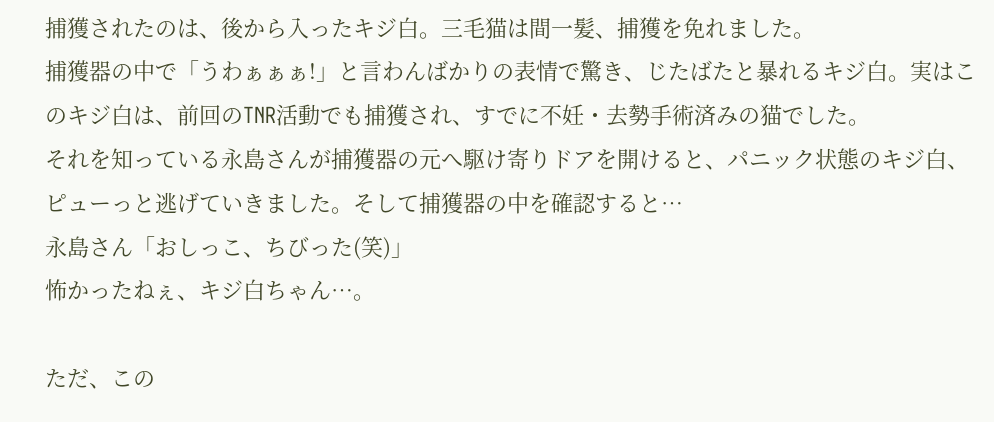捕獲されたのは、後から入ったキジ白。三毛猫は間一髪、捕獲を免れました。
捕獲器の中で「うわぁぁぁ!」と言わんばかりの表情で驚き、じたばたと暴れるキジ白。実はこのキジ白は、前回のTNR活動でも捕獲され、すでに不妊・去勢手術済みの猫でした。
それを知っている永島さんが捕獲器の元へ駆け寄りドアを開けると、パニック状態のキジ白、ピューっと逃げていきました。そして捕獲器の中を確認すると…
永島さん「おしっこ、ちびった(笑)」
怖かったねぇ、キジ白ちゃん…。

ただ、この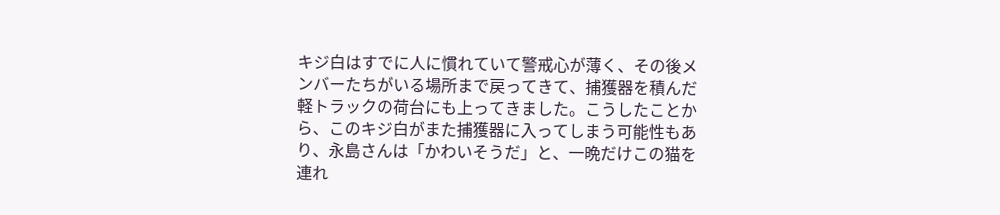キジ白はすでに人に慣れていて警戒心が薄く、その後メンバーたちがいる場所まで戻ってきて、捕獲器を積んだ軽トラックの荷台にも上ってきました。こうしたことから、このキジ白がまた捕獲器に入ってしまう可能性もあり、永島さんは「かわいそうだ」と、一晩だけこの猫を連れ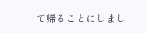て帰ることにしまし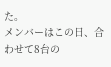た。
メンバーはこの日、合わせて8台の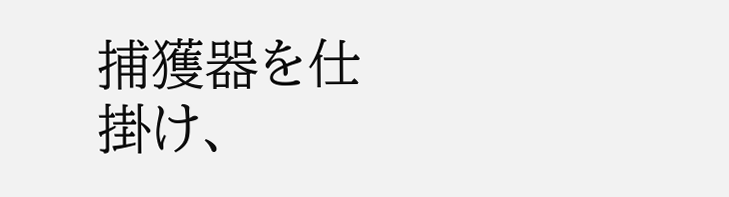捕獲器を仕掛け、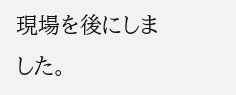現場を後にしました。